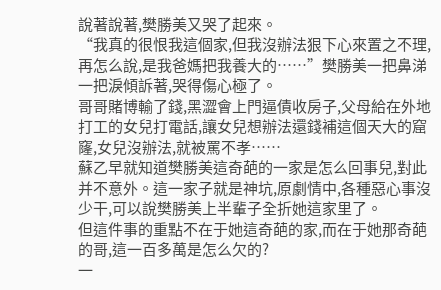說著說著,樊勝美又哭了起來。
“我真的很恨我這個家,但我沒辦法狠下心來置之不理,再怎么說,是我爸媽把我養大的……”樊勝美一把鼻涕一把淚傾訴著,哭得傷心極了。
哥哥賭博輸了錢,黑澀會上門逼債收房子,父母給在外地打工的女兒打電話,讓女兒想辦法還錢補這個天大的窟窿,女兒沒辦法,就被罵不孝……
蘇乙早就知道樊勝美這奇葩的一家是怎么回事兒,對此并不意外。這一家子就是神坑,原劇情中,各種惡心事沒少干,可以說樊勝美上半輩子全折她這家里了。
但這件事的重點不在于她這奇葩的家,而在于她那奇葩的哥,這一百多萬是怎么欠的?
一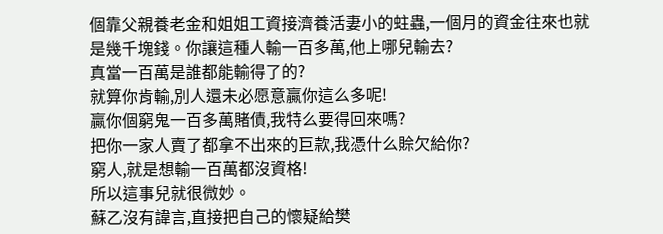個靠父親養老金和姐姐工資接濟養活妻小的蛀蟲,一個月的資金往來也就是幾千塊錢。你讓這種人輸一百多萬,他上哪兒輸去?
真當一百萬是誰都能輸得了的?
就算你肯輸,別人還未必愿意贏你這么多呢!
贏你個窮鬼一百多萬賭債,我特么要得回來嗎?
把你一家人賣了都拿不出來的巨款,我憑什么賒欠給你?
窮人,就是想輸一百萬都沒資格!
所以這事兒就很微妙。
蘇乙沒有諱言,直接把自己的懷疑給樊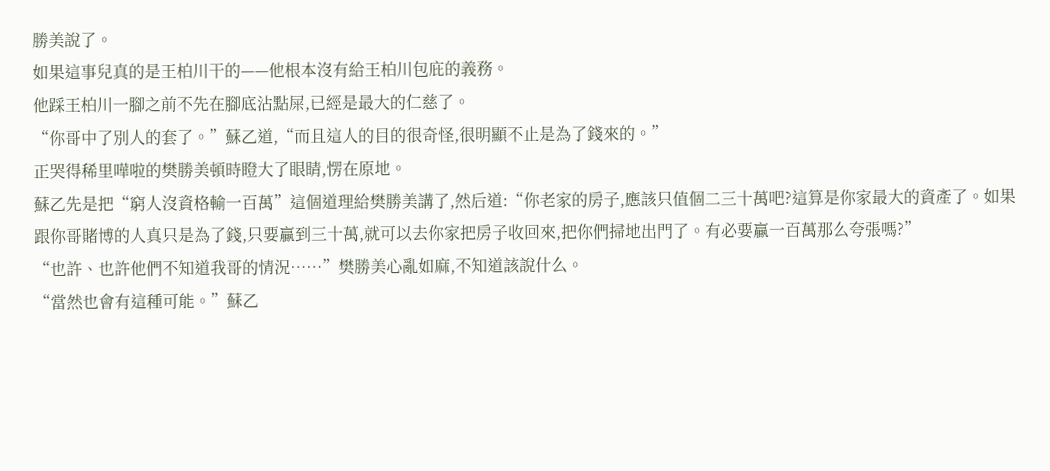勝美說了。
如果這事兒真的是王柏川干的——他根本沒有給王柏川包庇的義務。
他踩王柏川一腳之前不先在腳底沾點屎,已經是最大的仁慈了。
“你哥中了別人的套了。”蘇乙道,“而且這人的目的很奇怪,很明顯不止是為了錢來的。”
正哭得稀里嘩啦的樊勝美頓時瞪大了眼睛,愣在原地。
蘇乙先是把“窮人沒資格輸一百萬”這個道理給樊勝美講了,然后道:“你老家的房子,應該只值個二三十萬吧?這算是你家最大的資產了。如果跟你哥賭博的人真只是為了錢,只要贏到三十萬,就可以去你家把房子收回來,把你們掃地出門了。有必要贏一百萬那么夸張嗎?”
“也許、也許他們不知道我哥的情況……”樊勝美心亂如麻,不知道該說什么。
“當然也會有這種可能。”蘇乙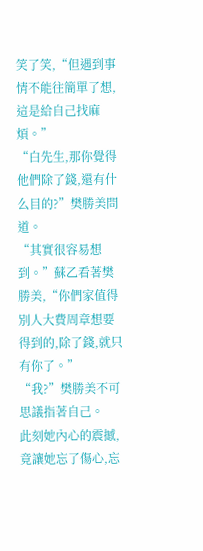笑了笑,“但遇到事情不能往簡單了想,這是給自己找麻煩。”
“白先生,那你覺得他們除了錢,還有什么目的?”樊勝美問道。
“其實很容易想到。”蘇乙看著樊勝美,“你們家值得別人大費周章想要得到的,除了錢,就只有你了。”
“我?”樊勝美不可思議指著自己。
此刻她內心的震撼,竟讓她忘了傷心,忘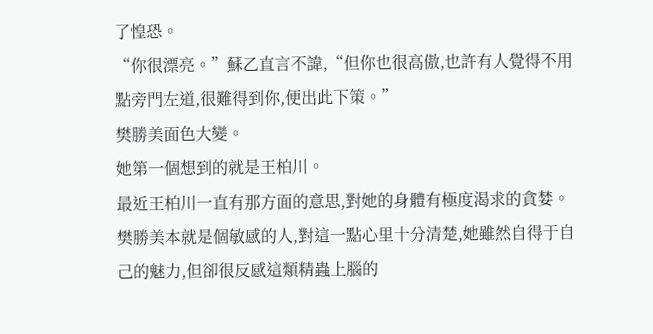了惶恐。
“你很漂亮。”蘇乙直言不諱,“但你也很高傲,也許有人覺得不用點旁門左道,很難得到你,便出此下策。”
樊勝美面色大變。
她第一個想到的就是王柏川。
最近王柏川一直有那方面的意思,對她的身體有極度渴求的貪婪。
樊勝美本就是個敏感的人,對這一點心里十分清楚,她雖然自得于自己的魅力,但卻很反感這類精蟲上腦的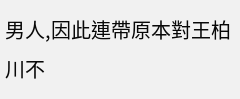男人,因此連帶原本對王柏川不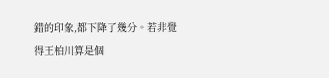錯的印象,都下降了幾分。若非覺得王柏川算是個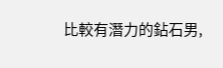比較有潛力的鉆石男,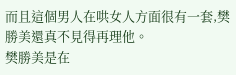而且這個男人在哄女人方面很有一套,樊勝美還真不見得再理他。
樊勝美是在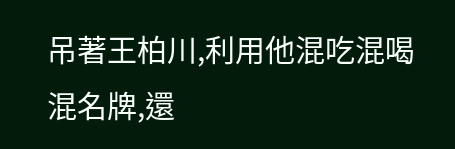吊著王柏川,利用他混吃混喝混名牌,還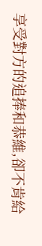享受對方的追捧和恭維,卻不肯給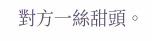對方一絲甜頭。